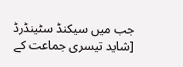جب ميں سيکنڈ سٹينڈرڈ [شايد تیسری جماعت کے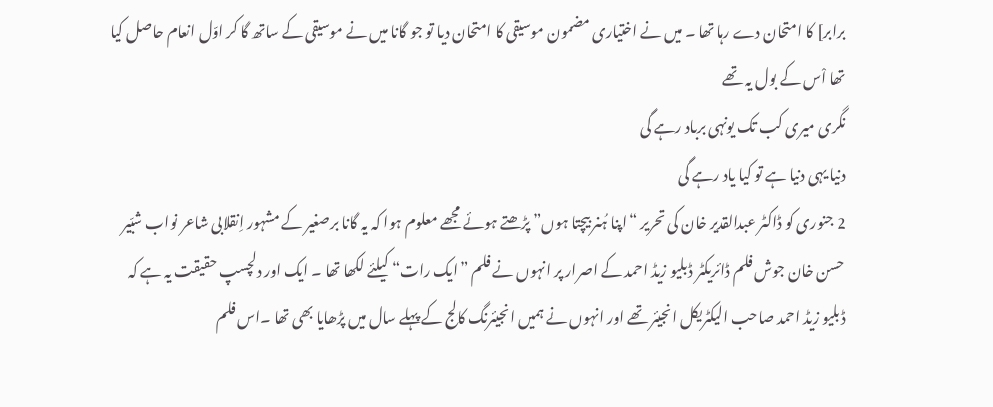برابر] کا امتحان دے رہا تھا ۔ ميں نے اختياری مضمون موسيقی کا امتحان ديا تو جو گانا ميں نے موسيقی کے ساتھ گا کر اوّل انعام حاصل کيا تھا اْس کے بول يہ تھے
نگری ميری کب تک يونہی برباد رہے گی
دنیا یہی دنیا ہے تو کیا یاد رہے گی
2 جنوری کو ڈاکٹر عبدالقدير خان کی تحرير “اپنا ہُنر بيچتا ہوں” پڑھتے ہوئے مجھے معلوم ہوا کہ يہ گانا برصغیر کے مشہور اِنقلابی شاعر نواب شبّیر حسن خان جوش فلم ڈائريکٹر ڈبلیو زیڈ احمد کے اصرار پر انہوں نے فلم ”ایک رات“ کيلئے لکھا تھا ۔ ايک اور دلچسپ حقيقت يہ ہے کہ ڈبلیو زیڈ احمد صاحب اليکٹريکل انجيئر تھے اور انہوں نے ہميں انجيئرنگ کالج کے پہلے سال ميں پڑھايا بھی تھا ۔اس فلم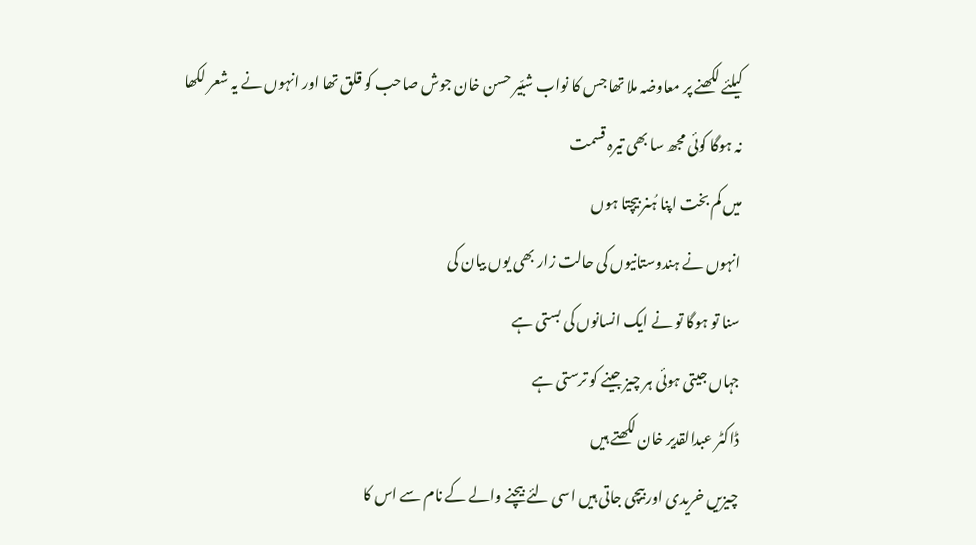کيلئے لکھنے پر معاوضہ ملا تھا جس کا نواب شبّیر حسن خان جوش صاحب کو قلق تھا اور انہوں نے يہ شعر لکھا
نہ ہوگا کوئی مجھ سا بھی تیرہ قسمت
میں کم بخت اپنا ہُنر بیچتا ہوں
انہوں نے ہندوستانیوں کی حالت زار بھی یوں بیان کی
سنا تو ہوگا تو نے ایک انسانوں کی بستی ہے
جہاں جیتی ہوئی ہر چیز جینے کو ترستی ہے
ڈاکٹر عبدالقدير خان لکھتے ہيں
چیزیں خریدی اور بیچی جاتی ہیں اسی لئے بیچنے والے کے نام سے اس کا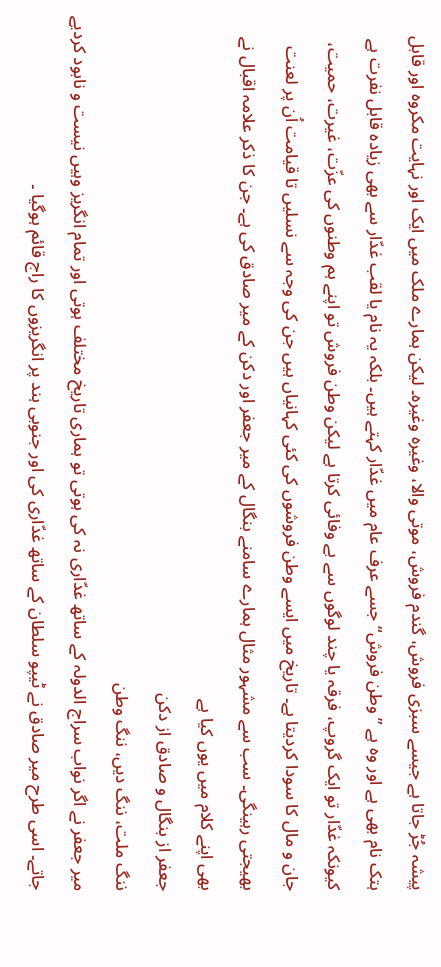پیشہ جُڑ جاتا ہے جیسے سبزی فروش، گندم فروش، موتی والا، وغیرہ وغیرہ۔ لیکن ہمارے ملک میں ایک اور نہایت مکروہ اور قابل ہتک نام بھی ہے اور وہ ہے ”وطن فروش“ جسے عرف عام میں غدّار کہتے ہیں۔ بلکہ یہ نام یا لقب غدّار سے بھی زیادہ قابل نفرت ہے کیونکہ غدّار تو ایک گروپ، فرقہ یا چند لوگوں سے بے وفائی کرتا ہے لیکن وطن فروش تو اپنے ہم وطنوں کی عزّت، غیرت، حمیت، جان و مال کا سودا کردیتا ہے۔ تاریخ میں ایسے وطن فروشوں کی کئی کہانیاں ہیں جن کی وجہ سے نسلیں تا قیامت اُن پر لعنت بھیجتی رہینگی۔ سب سے مشہور مثال ہمارے سامنے بنگال کے میر جعفر اور دکن کے میر صادق کی ہے۔ جن کا ذکر علامہ اقبال نے بھی اپنے کلام میں یوں کیا ہے
جعفر از بنگال و صادق از دکن
ننگ ملت، ننگ دیں، ننگ وطن
میر جعفر نے اگر نواب سراج الدولہ کے ساتھ غدّاری نہ کی ہوتی تو ہماری تاریخ مختلف ہوتی اور تمام انگریز وہیں نیست و نابود کردیے جاتے۔ اسی طرح میر صادق نے ٹیپو سلطان کے ساتھ غدّاری کی اور جنوبی ہند پر انگریزوں کا راج قائم ہوگیا ۔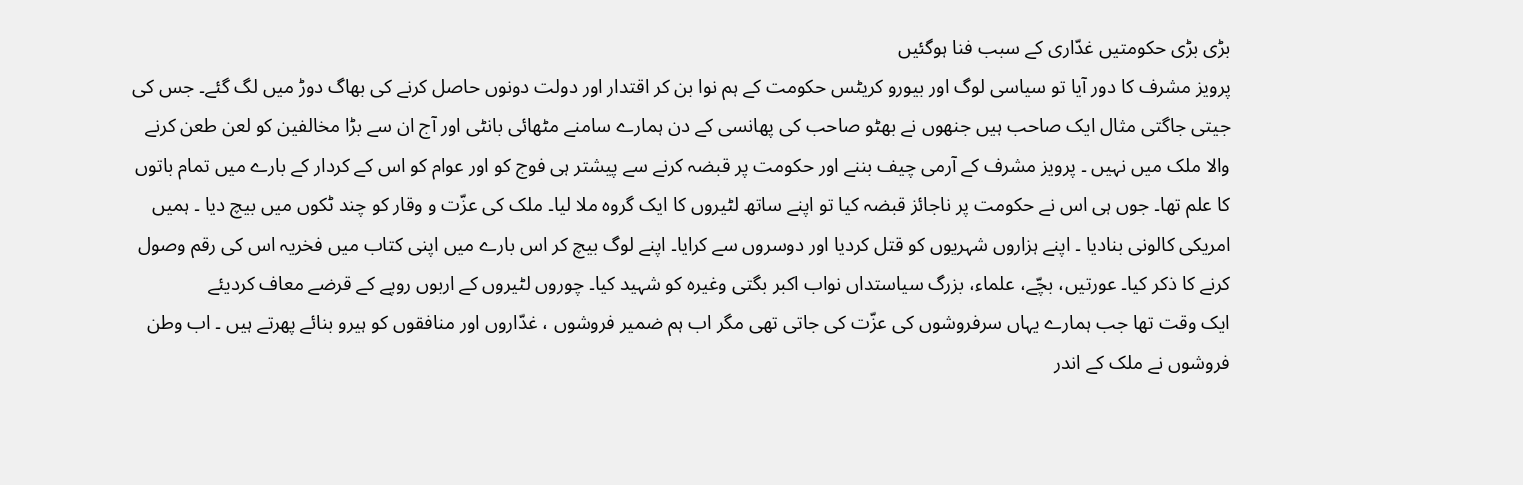بڑی بڑی حکومتیں غدّاری کے سبب فنا ہوگئیں
پرویز مشرف کا دور آیا تو سیاسی لوگ اور بیورو کریٹس حکومت کے ہم نوا بن کر اقتدار اور دولت دونوں حاصل کرنے کی بھاگ دوڑ میں لگ گئے۔ جس کی جیتی جاگتی مثال ایک صاحب ہیں جنھوں نے بھٹو صاحب کی پھانسی کے دن ہمارے سامنے مٹھائی بانٹی اور آج ان سے بڑا مخالفین کو لعن طعن کرنے والا ملک میں نہیں ۔ پرویز مشرف کے آرمی چیف بننے اور حکومت پر قبضہ کرنے سے پیشتر ہی فوج کو اور عوام کو اس کے کردار کے بارے میں تمام باتوں کا علم تھا۔ جوں ہی اس نے حکومت پر ناجائز قبضہ کیا تو اپنے ساتھ لٹیروں کا ایک گروہ ملا لیا۔ ملک کی عزّت و وقار کو چند ٹکوں میں بیچ دیا ۔ ہمیں امریکی کالونی بنادیا ۔ اپنے ہزاروں شہریوں کو قتل کردیا اور دوسروں سے کرایا۔ اپنے لوگ بیچ کر اس بارے میں اپنی کتاب میں فخریہ اس کی رقم وصول کرنے کا ذکر کیا۔ عورتیں، بچّے، علماء، بزرگ سیاستداں نواب اکبر بگتی وغیرہ کو شہید کیا۔ چوروں لٹیروں کے اربوں روپے کے قرضے معاف کردیئے
ایک وقت تھا جب ہمارے یہاں سرفروشوں کی عزّت کی جاتی تھی مگر اب ہم ضمیر فروشوں ، غدّاروں اور منافقوں کو ہیرو بنائے پھرتے ہیں ۔ اب وطن فروشوں نے ملک کے اندر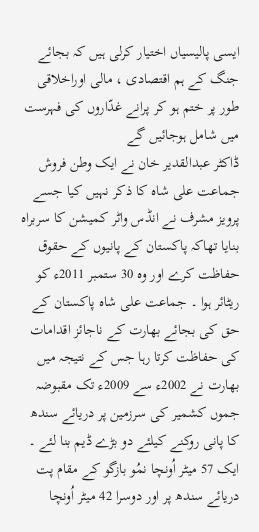ایسی پالیسیاں اختیار کرلی ہیں کہ بجائے جنگ کے ہم اقتصادی ، مالی اوراخلاقی طور پر ختم ہو کر پرانے غدّاروں کی فہرست میں شامل ہوجائیں گے
ڈاکٹر عبدالقدير خان نے ايک وطن فروش جماعت علی شاہ کا ذکر نہيں کيا جسے پرويز مشرف نے انڈس واٹر کميشن کا سربراہ بنايا تھاکہ پاکستان کے پانيوں کے حقوق حفاظت کرے اور وہ 30 ستمبر 2011ء کو ريٹائر ہوا ۔ جماعت علی شاہ پاکستان کے حق کی بجائے بھارت کے ناجائز اقدامات کی حفاظت کرتا رہا جس کے نتيجہ ميں بھارت نے 2002ء سے 2009ء تک مقبوضہ جموں کشمير کی سرزمين پر دريائے سندھ کا پانی روکنے کيلئے دو بڑے ڈيم بنا لئے ۔ ايک 57 ميٹر اُونچا نمُو بازگو کے مقام پت دريائے سندھ پر اور دوسرا 42 ميٹر اُونچا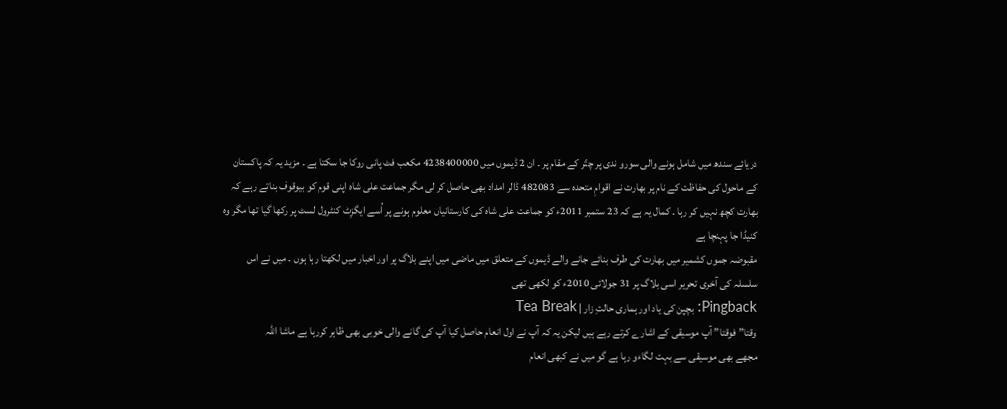دريائے سندھ ميں شامل ہونے والی سورو ندی پر چتّر کے مقام پر ۔ ان 2 ڈيموں ميں 4238400000 مکعب فٹ پانی روکا جا سکتا ہے ۔ مزيد يہ کہ پاکستان کے ماحول کی حفاظت کے نام پر بھارت نے اقوامِ متحدہ سے 482083 ڈالر امداد بھی حاصل کر لی مگر جماعت علی شاہ اپنی قوم کو بيوقوف بناتے رہے کہ بھارت کچھ نہيں کر رہا ۔ کمال يہ ہے کہ 23 ستمبر 2011ء کو جماعت علی شاہ کی کارستانياں معلوم ہونے پر اُسے ايگزِٹ کنٹرول لسٹ پر رکھا گيا تھا مگر وہ کنيڈا جا پہنچا ہے
مقبوضہ جموں کشمير ميں بھارت کی طرف بنائے جانے والے ڈيموں کے متعلق ميں ماضی ميں اپنے بلاگ پر اور اخبار ميں لکھتا رہا ہوں ۔ ميں نے اس سلسلہ کی آخری تحرير اسی بلاگ پر 31 جولائی 2010ء کو لکھی تھی
Pingback: بچپن کی ياد اور ہماری حالتِ زار | Tea Break
وقتا” فوقتا” آپ موسیقی کے اشارے کرتے رہے ہیں لیکن یہ کہ آپ نے اول انعام حاصل کیا آپ کی گانے والی خوبی بھی ظاہر کررہا ہے ماشا اللہ
مجھے بھی موسیقی سے بہت لگاءو رہا ہے گو میں نے کبھی انعام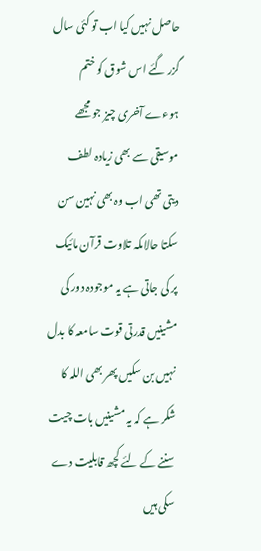حاصل نہیں کیا اب تو کئی سال گزر گئے اس شوق کو ختم ہوءے آخری چیز جو مجھے موسیقی سے بھی زیادہ لطف دیتی تھی اب وہ بھی نہین سن سکتا حالاںکہ تلاوت قرآن مائیک پر کی جاتی ہے یہ موجودہ دور کی مشینیں قدرتی قوت سامعہ کا بدل نہیں بن سکیں پھر بھی اللہ کا شکر ہے کہ یہ مشینیں بات چیت سننے کے لئے کچھ قابلیت دے سکی ہیں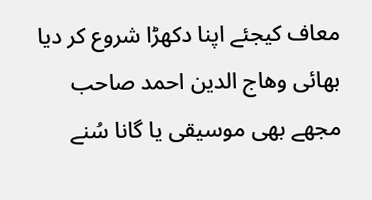معاف کیجئے اپنا دکھڑا شروع کر دیا
بھائی وھاج الدين احمد صاحب
مجھے بھی موسيقی يا گانا سُنے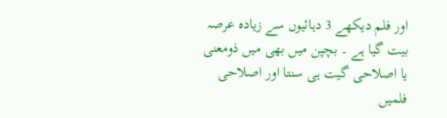اور فلم ديکھے 3 دہائيوں سے زيادہ عرصہ بيت گيا ہے ۔ بچپن ميں بھی ميں ذومعنی يا اصلاحی گيت ہی سنتا اور اصلاحی فلميں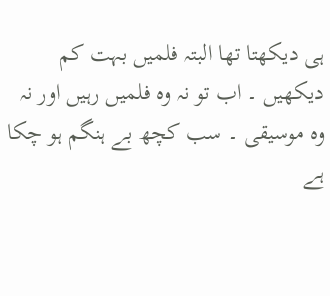ہی ديکھتا تھا البتہ فلميں بہت کم ديکھيں ۔ اب تو نہ وہ فلميں رہيں اور نہ وہ موسيقی ۔ سب کچھ بے ہنگم ہو چکا ہے